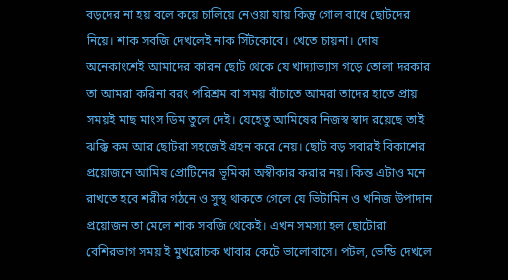বড়দের না হয় বলে কয়ে চালিয়ে নেওয়া যায় কিন্তু গোল বাধে ছোটদের নিয়ে। শাক সবজি দেখলেই নাক সিঁটকোবে। খেতে চায়না। দোষ অনেকাংশেই আমাদের কারন ছোট থেকে যে খাদ্যাভ্যাস গড়ে তোলা দরকার তা আমরা করিনা বরং পরিশ্রম বা সময় বাঁচাতে আমরা তাদের হাতে প্রায় সময়ই মাছ মাংস ডিম তুলে দেই। যেহেতু আমিষের নিজস্ব স্বাদ রয়েছে তাই ঝক্কি কম আর ছোটরা সহজেই গ্রহন করে নেয়। ছোট বড় সবারই বিকাশের প্রয়োজনে আমিষ প্রোটিনের ভূমিকা অস্বীকার করার নয়। কিন্ত এটাও মনে রাখতে হবে শরীর গঠনে ও সুস্থ থাকতে গেলে যে ভিটামিন ও খনিজ উপাদান প্রয়োজন তা মেলে শাক সবজি থেকেই। এখন সমস্যা হল ছোটোরা বেশিরভাগ সময় ই মুখরোচক খাবার কেটে ভালোবাসে। পটল, ভেন্ডি দেখলে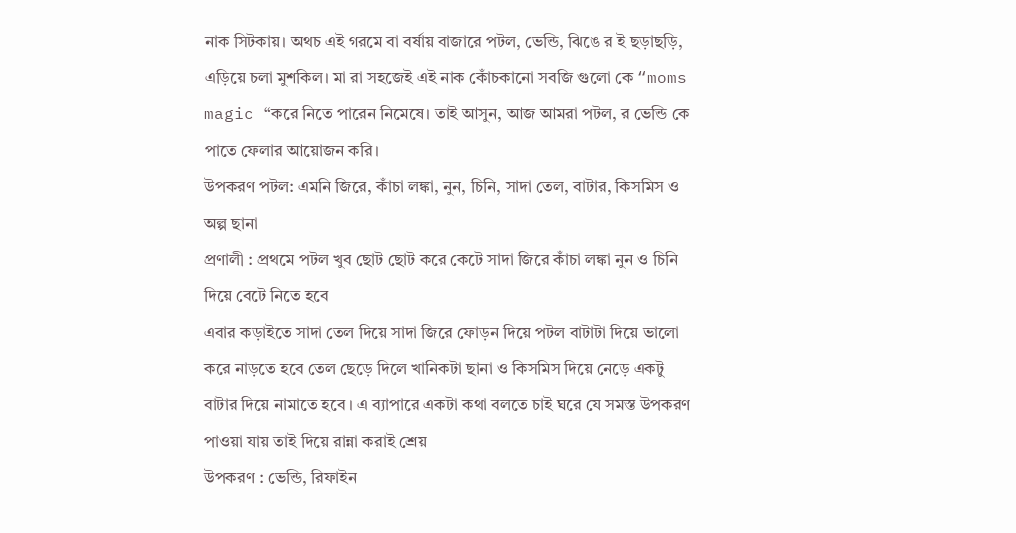নাক সিটকায়। অথচ এই গরমে বা বর্ষায় বাজারে পটল, ভেন্ডি, ঝিঙে র ই ছড়াছড়ি, এড়িয়ে চলা মুশকিল। মা রা সহজেই এই নাক কোঁচকানো সবজি গুলো কে “moms magic “করে নিতে পারেন নিমেষে। তাই আসুন, আজ আমরা পটল, র ভেন্ডি কে পাতে ফেলার আয়োজন করি।
উপকরণ পটল: এমনি জিরে, কাঁচা লঙ্কা, নুন, চিনি, সাদা তেল, বাটার, কিসমিস ও অল্প ছানা
প্রণালী : প্রথমে পটল খুব ছোট ছোট করে কেটে সাদা জিরে কাঁচা লঙ্কা নুন ও চিনি দিয়ে বেটে নিতে হবে
এবার কড়াইতে সাদা তেল দিয়ে সাদা জিরে ফোড়ন দিয়ে পটল বাটাটা দিয়ে ভালো করে নাড়তে হবে তেল ছেড়ে দিলে খানিকটা ছানা ও কিসমিস দিয়ে নেড়ে একটু বাটার দিয়ে নামাতে হবে । এ ব্যাপারে একটা কথা বলতে চাই ঘরে যে সমস্ত উপকরণ পাওয়া যায় তাই দিয়ে রান্না করাই শ্রেয়
উপকরণ : ভেন্ডি, রিফাইন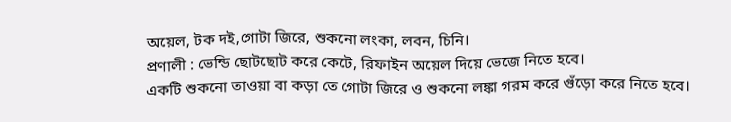অয়েল, টক দই,গোটা জিরে, শুকনো লংকা, লবন, চিনি।
প্রণালী : ভেন্ডি ছোটছোট করে কেটে, রিফাইন অয়েল দিয়ে ভেজে নিতে হবে।
একটি শুকনো তাওয়া বা কড়া তে গোটা জিরে ও শুকনো লঙ্কা গরম করে গুঁড়ো করে নিতে হবে।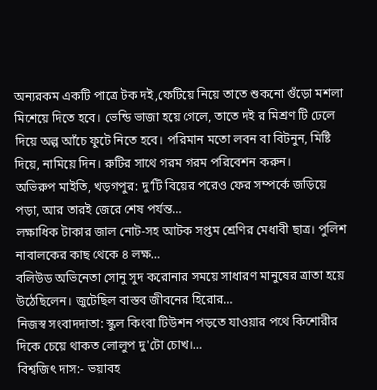অন্যরকম একটি পাত্রে টক দই,ফেটিয়ে নিয়ে তাতে শুকনো গুঁড়ো মশলা মিশেয়ে দিতে হবে। ভেন্ডি ভাজা হয়ে গেলে, তাতে দই র মিশ্রণ টি ঢেলে দিয়ে অল্প আঁচে ফুটে নিতে হবে। পরিমান মতো লবন বা বিটনুন, মিষ্টি দিয়ে, নামিয়ে দিন। রুটির সাথে গরম গরম পরিবেশন করুন।
অভিরুপ মাইতি, খড়গপুর: দু’টি বিয়ের পরেও ফের সম্পর্কে জড়িয়ে পড়া, আর তারই জেরে শেষ পর্যন্ত…
লক্ষাধিক টাকার জাল নোট-সহ আটক সপ্তম শ্রেণির মেধাবী ছাত্র। পুলিশ নাবালকের কাছ থেকে ৪ লক্ষ…
বলিউড অভিনেতা সোনু সুদ করোনার সময়ে সাধারণ মানুষের ত্রাতা হয়ে উঠেছিলেন। জুটেছিল বাস্তব জীবনের হিরোর…
নিজস্ব সংবাদদাতা: স্কুল কিংবা টিউশন পড়তে যাওয়ার পথে কিশোরীর দিকে চেয়ে থাকত লোলুপ দু'টো চোখ।…
বিশ্বজিৎ দাস:- ভয়াবহ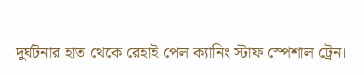দুর্ঘটনার হাত থেকে রেহাই পেল ক্যানিং স্টাফ স্পেশাল ট্রেন।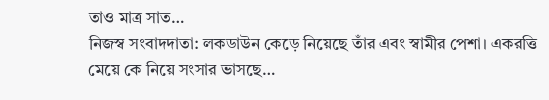তাও মাত্র সাত…
নিজস্ব সংবাদদাতা: লকডাউন কেড়ে নিয়েছে তাঁর এবং স্বামীর পেশা। একরত্তি মেয়ে কে নিয়ে সংসার ভাসছে…